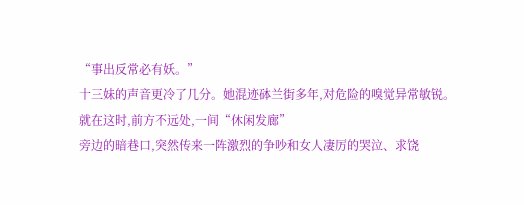“事出反常必有妖。”
十三妹的声音更冷了几分。她混迹砵兰街多年,对危险的嗅觉异常敏锐。
就在这时,前方不远处,一间“休闲发廊”
旁边的暗巷口,突然传来一阵激烈的争吵和女人凄厉的哭泣、求饶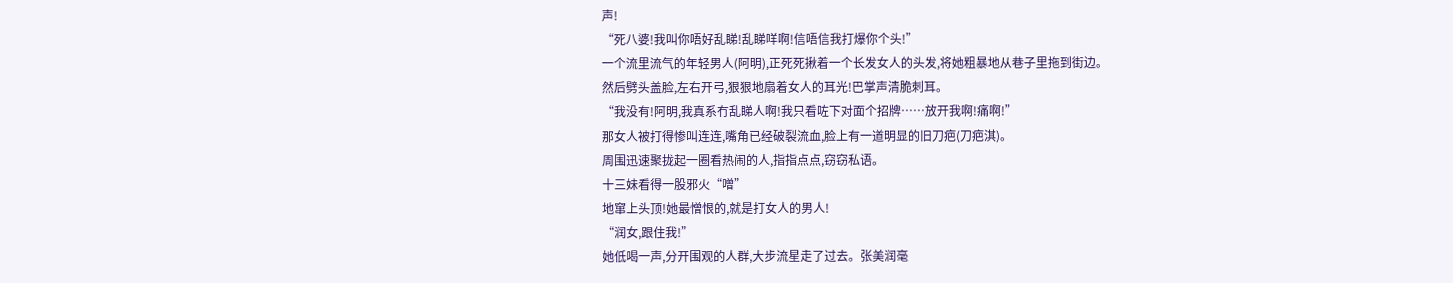声!
“死八婆!我叫你唔好乱睇!乱睇咩啊!信唔信我打爆你个头!”
一个流里流气的年轻男人(阿明),正死死揪着一个长发女人的头发,将她粗暴地从巷子里拖到街边。
然后劈头盖脸,左右开弓,狠狠地扇着女人的耳光!巴掌声清脆刺耳。
“我没有!阿明,我真系冇乱睇人啊!我只看咗下对面个招牌……放开我啊!痛啊!”
那女人被打得惨叫连连,嘴角已经破裂流血,脸上有一道明显的旧刀疤(刀疤淇)。
周围迅速聚拢起一圈看热闹的人,指指点点,窃窃私语。
十三妹看得一股邪火“噌”
地窜上头顶!她最憎恨的,就是打女人的男人!
“润女,跟住我!”
她低喝一声,分开围观的人群,大步流星走了过去。张美润毫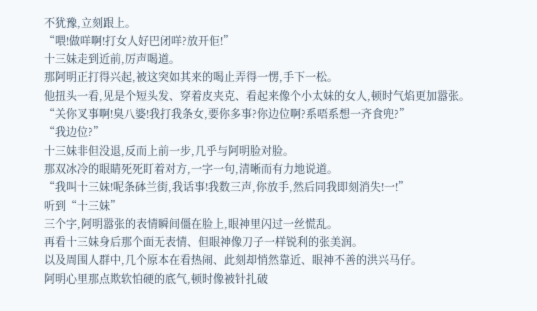不犹豫,立刻跟上。
“喂!做咩啊!打女人好巴闭咩?放开佢!”
十三妹走到近前,厉声喝道。
那阿明正打得兴起,被这突如其来的喝止弄得一愣,手下一松。
他扭头一看,见是个短头发、穿着皮夹克、看起来像个小太妹的女人,顿时气焰更加嚣张。
“关你叉事啊!臭八婆!我打我条女,要你多事?你边位啊?系唔系想一齐食兜?”
“我边位?”
十三妹非但没退,反而上前一步,几乎与阿明脸对脸。
那双冰冷的眼睛死死盯着对方,一字一句,清晰而有力地说道。
“我叫十三妹!呢条砵兰街,我话事!我数三声,你放手,然后同我即刻消失!一!”
听到“十三妹”
三个字,阿明嚣张的表情瞬间僵在脸上,眼神里闪过一丝慌乱。
再看十三妹身后那个面无表情、但眼神像刀子一样锐利的张美润。
以及周围人群中,几个原本在看热闹、此刻却悄然靠近、眼神不善的洪兴马仔。
阿明心里那点欺软怕硬的底气,顿时像被针扎破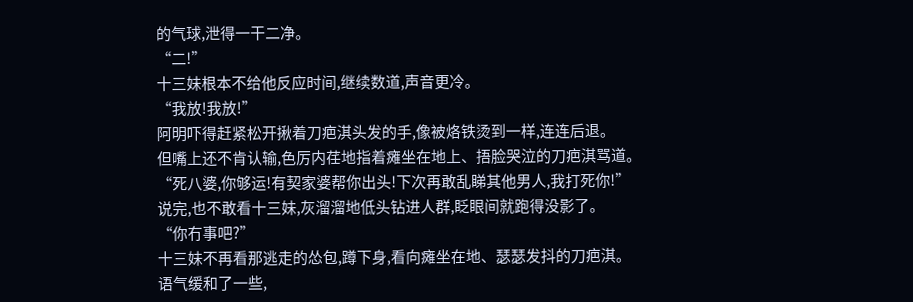的气球,泄得一干二净。
“二!”
十三妹根本不给他反应时间,继续数道,声音更冷。
“我放!我放!”
阿明吓得赶紧松开揪着刀疤淇头发的手,像被烙铁烫到一样,连连后退。
但嘴上还不肯认输,色厉内荏地指着瘫坐在地上、捂脸哭泣的刀疤淇骂道。
“死八婆,你够运!有契家婆帮你出头!下次再敢乱睇其他男人,我打死你!”
说完,也不敢看十三妹,灰溜溜地低头钻进人群,眨眼间就跑得没影了。
“你冇事吧?”
十三妹不再看那逃走的怂包,蹲下身,看向瘫坐在地、瑟瑟发抖的刀疤淇。
语气缓和了一些,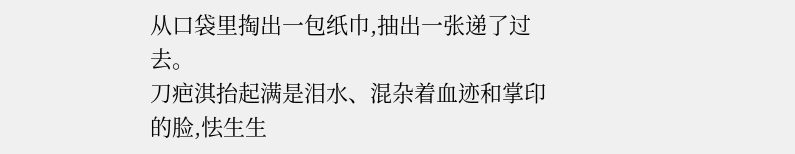从口袋里掏出一包纸巾,抽出一张递了过去。
刀疤淇抬起满是泪水、混杂着血迹和掌印的脸,怯生生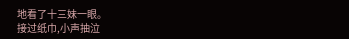地看了十三妹一眼。
接过纸巾,小声抽泣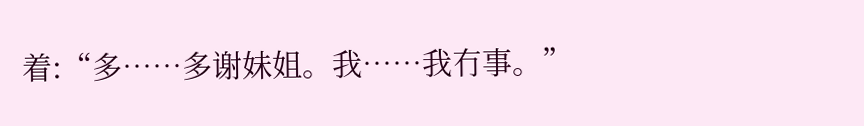着:“多……多谢妹姐。我……我冇事。”